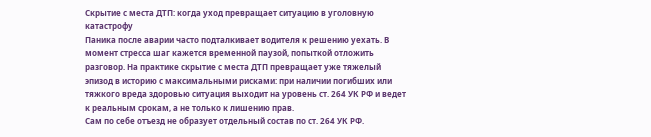Скрытие с места ДТП: когда уход превращает ситуацию в уголовную катастрофу
Паника после аварии часто подталкивает водителя к решению уехать. В момент стресса шаг кажется временной паузой, попыткой отложить разговор. На практике скрытие с места ДТП превращает уже тяжелый эпизод в историю с максимальными рисками: при наличии погибших или тяжкого вреда здоровью ситуация выходит на уровень ст. 264 УК РФ и ведет к реальным срокам, а не только к лишению прав.
Сам по себе отъезд не образует отдельный состав по ст. 264 УК РФ.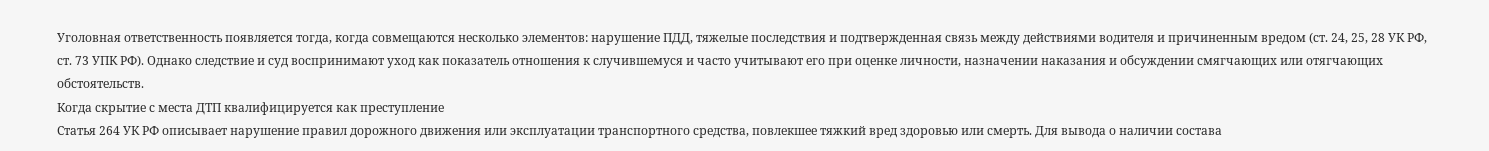Уголовная ответственность появляется тогда, когда совмещаются несколько элементов: нарушение ПДД, тяжелые последствия и подтвержденная связь между действиями водителя и причиненным вредом (ст. 24, 25, 28 УК РФ, ст. 73 УПК РФ). Однако следствие и суд воспринимают уход как показатель отношения к случившемуся и часто учитывают его при оценке личности, назначении наказания и обсуждении смягчающих или отягчающих обстоятельств.
Когда скрытие с места ДТП квалифицируется как преступление
Статья 264 УК РФ описывает нарушение правил дорожного движения или эксплуатации транспортного средства, повлекшее тяжкий вред здоровью или смерть. Для вывода о наличии состава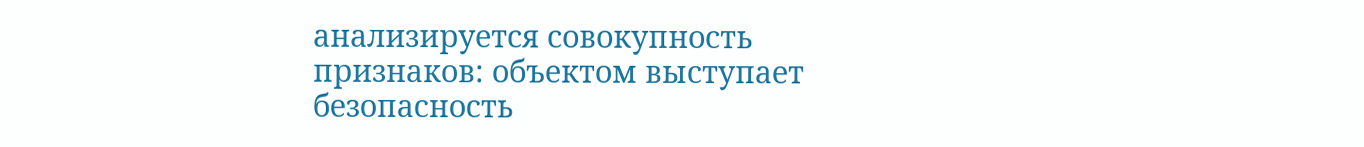анализируется совокупность признаков: объектом выступает безопасность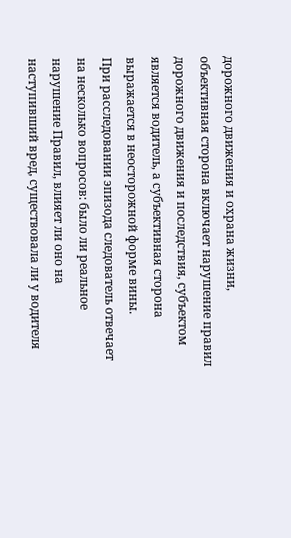дорожного движения и охрана жизни, объективная сторона включает нарушение правил дорожного движения и последствия, субъектом является водитель, а субъективная сторона выражается в неосторожной форме вины.
При расследовании эпизода следователь отвечает на несколько вопросов: было ли реальное нарушение Правил, влияет ли оно на наступивший вред, существовала ли у водителя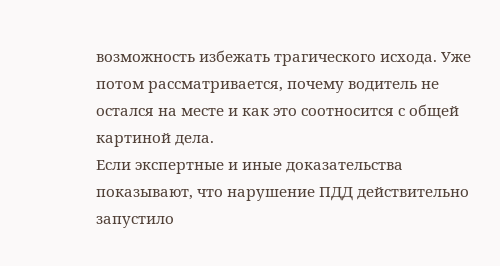возможность избежать трагического исхода. Уже потом рассматривается, почему водитель не остался на месте и как это соотносится с общей картиной дела.
Если экспертные и иные доказательства показывают, что нарушение ПДД действительно запустило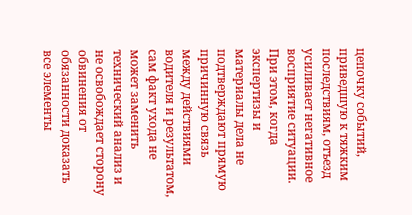цепочку событий, приведшую к тяжким последствиям, отъезд усиливает негативное восприятие ситуации. При этом, когда экспертизы и материалы дела не подтверждают прямую причинную связь между действиями водителя и результатом, сам факт ухода не может заменить технический анализ и не освобождает сторону обвинения от обязанности доказать все элементы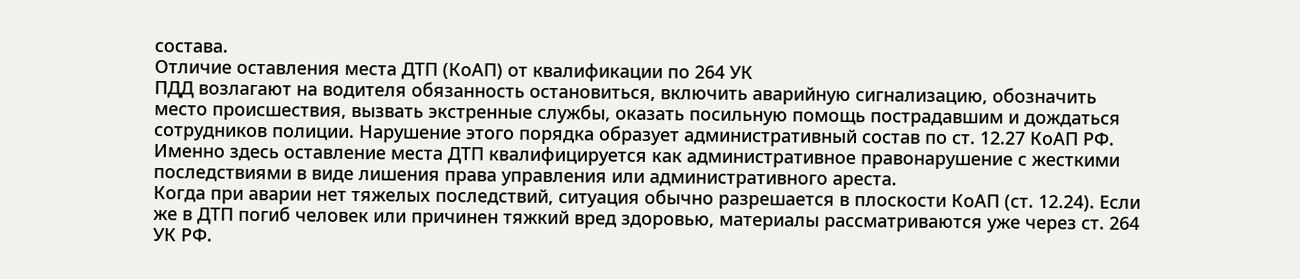состава.
Отличие оставления места ДТП (КоАП) от квалификации по 264 УК
ПДД возлагают на водителя обязанность остановиться, включить аварийную сигнализацию, обозначить место происшествия, вызвать экстренные службы, оказать посильную помощь пострадавшим и дождаться сотрудников полиции. Нарушение этого порядка образует административный состав по ст. 12.27 КоАП РФ. Именно здесь оставление места ДТП квалифицируется как административное правонарушение с жесткими последствиями в виде лишения права управления или административного ареста.
Когда при аварии нет тяжелых последствий, ситуация обычно разрешается в плоскости КоАП (ст. 12.24). Если же в ДТП погиб человек или причинен тяжкий вред здоровью, материалы рассматриваются уже через ст. 264 УК РФ.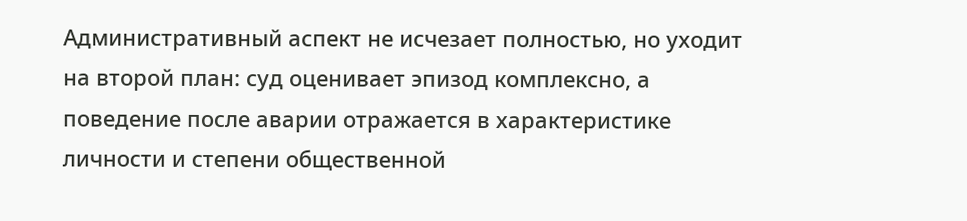Административный аспект не исчезает полностью, но уходит на второй план: суд оценивает эпизод комплексно, а поведение после аварии отражается в характеристике личности и степени общественной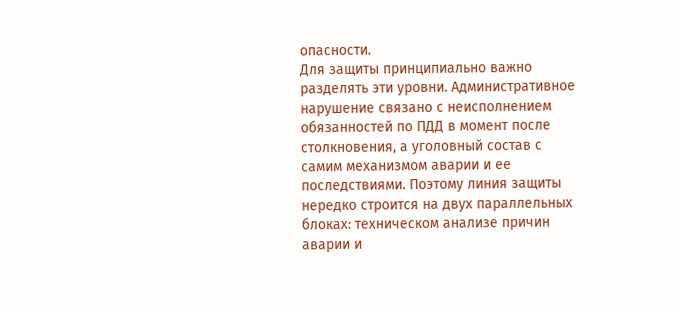опасности.
Для защиты принципиально важно разделять эти уровни. Административное нарушение связано с неисполнением обязанностей по ПДД в момент после столкновения, а уголовный состав с самим механизмом аварии и ее последствиями. Поэтому линия защиты нередко строится на двух параллельных блоках: техническом анализе причин аварии и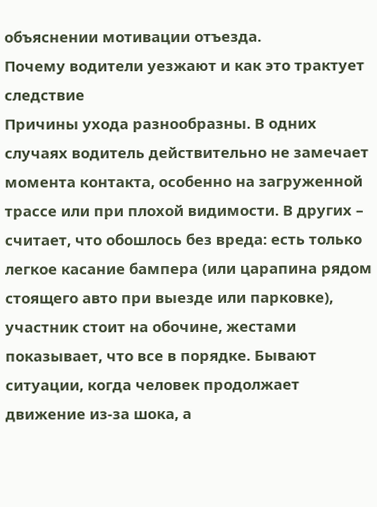объяснении мотивации отъезда.
Почему водители уезжают и как это трактует следствие
Причины ухода разнообразны. В одних случаях водитель действительно не замечает момента контакта, особенно на загруженной трассе или при плохой видимости. В других – считает, что обошлось без вреда: есть только легкое касание бампера (или царапина рядом стоящего авто при выезде или парковке), участник стоит на обочине, жестами показывает, что все в порядке. Бывают ситуации, когда человек продолжает движение из-за шока, а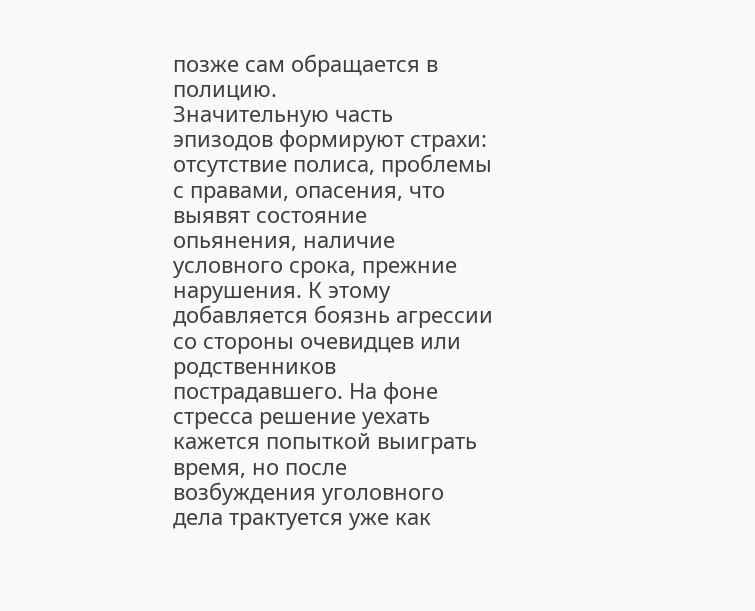позже сам обращается в полицию.
Значительную часть эпизодов формируют страхи: отсутствие полиса, проблемы с правами, опасения, что выявят состояние опьянения, наличие условного срока, прежние нарушения. К этому добавляется боязнь агрессии со стороны очевидцев или родственников пострадавшего. На фоне стресса решение уехать кажется попыткой выиграть время, но после возбуждения уголовного дела трактуется уже как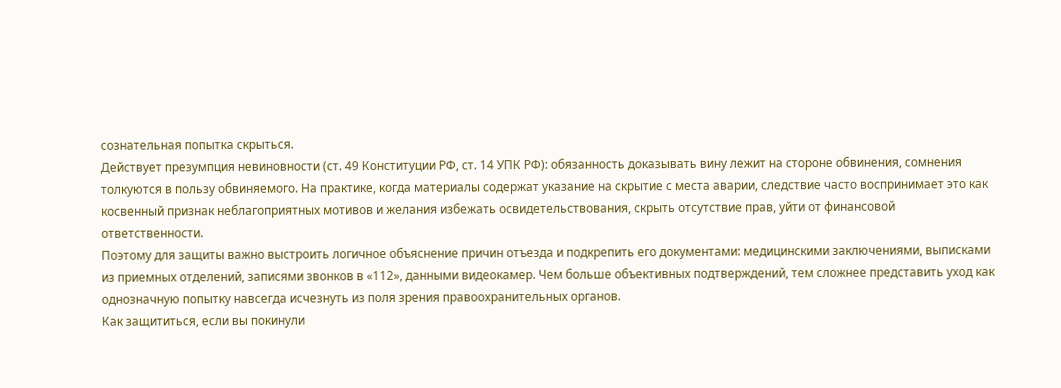сознательная попытка скрыться.
Действует презумпция невиновности (ст. 49 Конституции РФ, ст. 14 УПК РФ): обязанность доказывать вину лежит на стороне обвинения, сомнения толкуются в пользу обвиняемого. На практике, когда материалы содержат указание на скрытие с места аварии, следствие часто воспринимает это как косвенный признак неблагоприятных мотивов и желания избежать освидетельствования, скрыть отсутствие прав, уйти от финансовой ответственности.
Поэтому для защиты важно выстроить логичное объяснение причин отъезда и подкрепить его документами: медицинскими заключениями, выписками из приемных отделений, записями звонков в «112», данными видеокамер. Чем больше объективных подтверждений, тем сложнее представить уход как однозначную попытку навсегда исчезнуть из поля зрения правоохранительных органов.
Как защититься, если вы покинули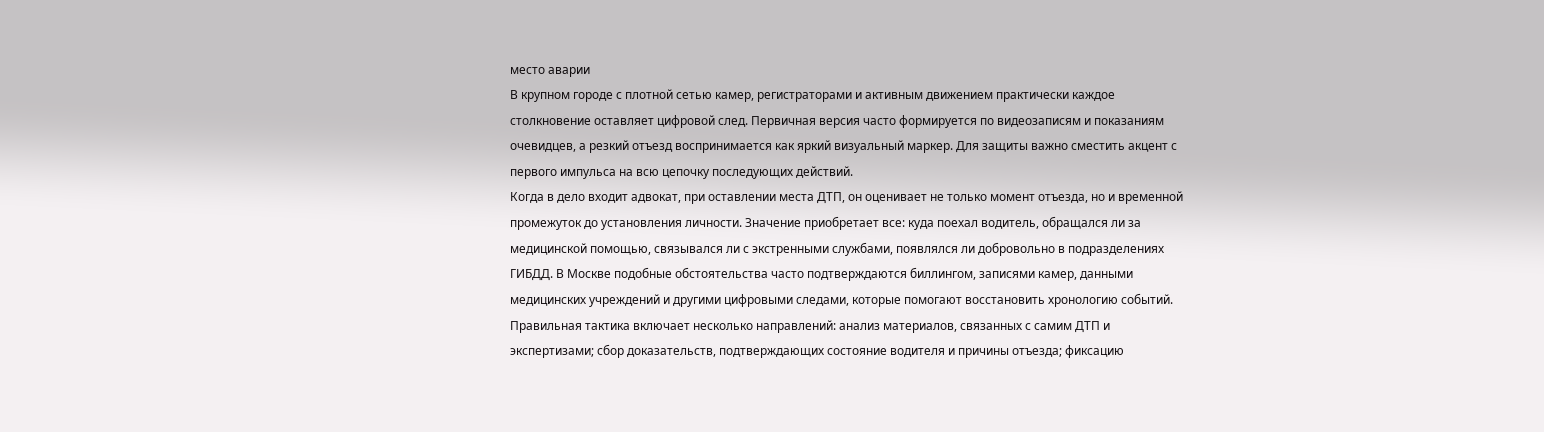место аварии
В крупном городе с плотной сетью камер, регистраторами и активным движением практически каждое столкновение оставляет цифровой след. Первичная версия часто формируется по видеозаписям и показаниям очевидцев, а резкий отъезд воспринимается как яркий визуальный маркер. Для защиты важно сместить акцент с первого импульса на всю цепочку последующих действий.
Когда в дело входит адвокат, при оставлении места ДТП, он оценивает не только момент отъезда, но и временной промежуток до установления личности. Значение приобретает все: куда поехал водитель, обращался ли за медицинской помощью, связывался ли с экстренными службами, появлялся ли добровольно в подразделениях ГИБДД. В Москве подобные обстоятельства часто подтверждаются биллингом, записями камер, данными медицинских учреждений и другими цифровыми следами, которые помогают восстановить хронологию событий.
Правильная тактика включает несколько направлений: анализ материалов, связанных с самим ДТП и экспертизами; сбор доказательств, подтверждающих состояние водителя и причины отъезда; фиксацию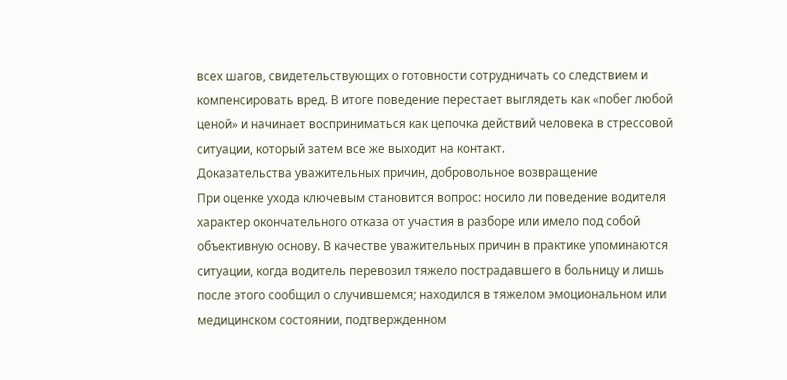всех шагов, свидетельствующих о готовности сотрудничать со следствием и компенсировать вред. В итоге поведение перестает выглядеть как «побег любой ценой» и начинает восприниматься как цепочка действий человека в стрессовой ситуации, который затем все же выходит на контакт.
Доказательства уважительных причин, добровольное возвращение
При оценке ухода ключевым становится вопрос: носило ли поведение водителя характер окончательного отказа от участия в разборе или имело под собой объективную основу. В качестве уважительных причин в практике упоминаются ситуации, когда водитель перевозил тяжело пострадавшего в больницу и лишь после этого сообщил о случившемся; находился в тяжелом эмоциональном или медицинском состоянии, подтвержденном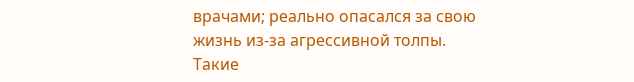врачами; реально опасался за свою жизнь из-за агрессивной толпы.
Такие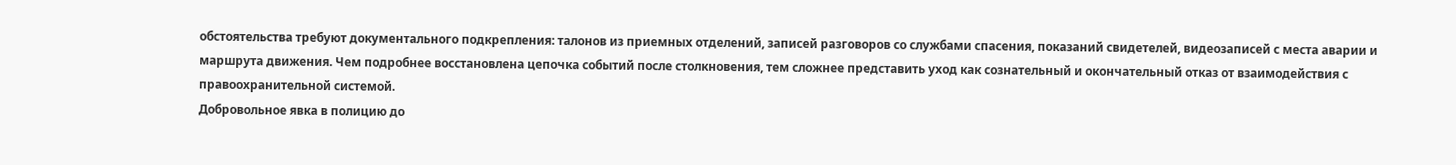обстоятельства требуют документального подкрепления: талонов из приемных отделений, записей разговоров со службами спасения, показаний свидетелей, видеозаписей с места аварии и маршрута движения. Чем подробнее восстановлена цепочка событий после столкновения, тем сложнее представить уход как сознательный и окончательный отказ от взаимодействия с правоохранительной системой.
Добровольное явка в полицию до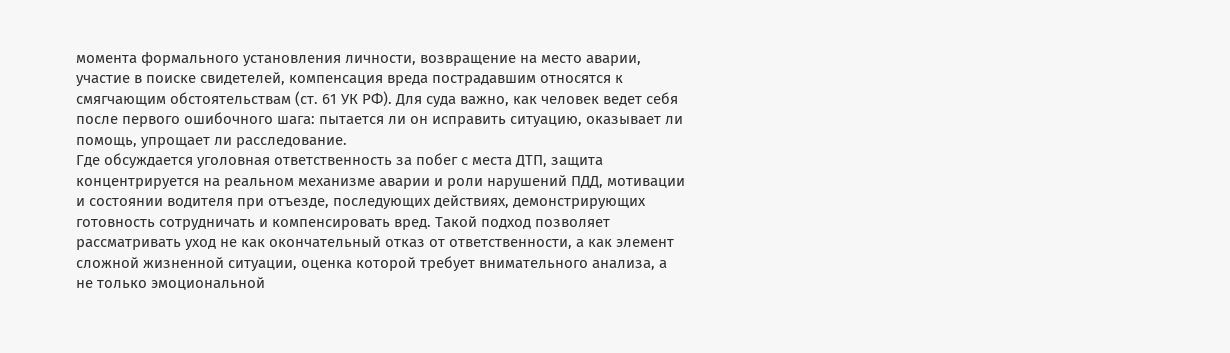момента формального установления личности, возвращение на место аварии, участие в поиске свидетелей, компенсация вреда пострадавшим относятся к смягчающим обстоятельствам (ст. 61 УК РФ). Для суда важно, как человек ведет себя после первого ошибочного шага: пытается ли он исправить ситуацию, оказывает ли помощь, упрощает ли расследование.
Где обсуждается уголовная ответственность за побег с места ДТП, защита концентрируется на реальном механизме аварии и роли нарушений ПДД, мотивации и состоянии водителя при отъезде, последующих действиях, демонстрирующих готовность сотрудничать и компенсировать вред. Такой подход позволяет рассматривать уход не как окончательный отказ от ответственности, а как элемент сложной жизненной ситуации, оценка которой требует внимательного анализа, а не только эмоциональной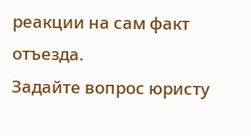реакции на сам факт отъезда.
Задайте вопрос юристу